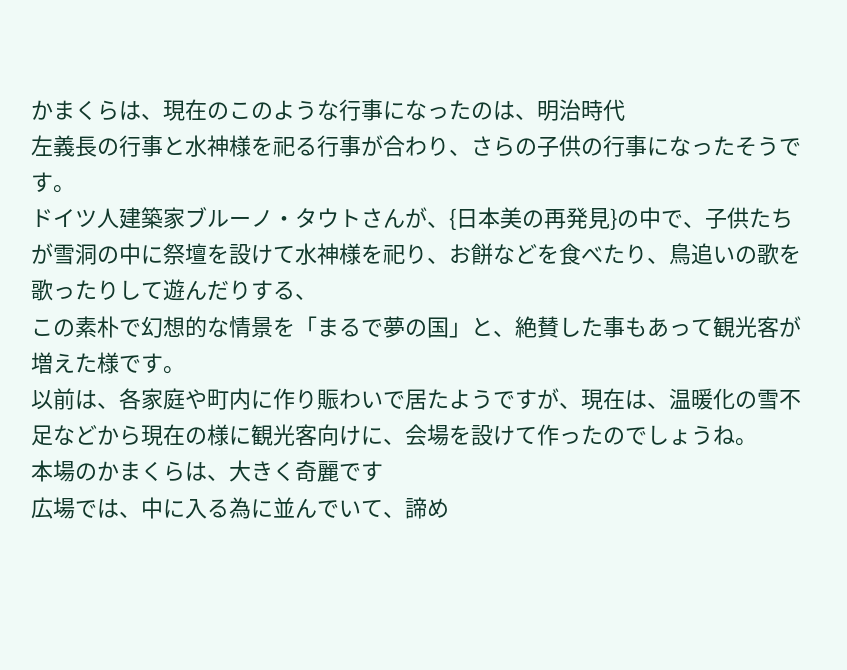かまくらは、現在のこのような行事になったのは、明治時代
左義長の行事と水神様を祀る行事が合わり、さらの子供の行事になったそうです。
ドイツ人建築家ブルーノ・タウトさんが、{日本美の再発見}の中で、子供たちが雪洞の中に祭壇を設けて水神様を祀り、お餅などを食べたり、鳥追いの歌を歌ったりして遊んだりする、
この素朴で幻想的な情景を「まるで夢の国」と、絶賛した事もあって観光客が増えた様です。
以前は、各家庭や町内に作り賑わいで居たようですが、現在は、温暖化の雪不足などから現在の様に観光客向けに、会場を設けて作ったのでしょうね。
本場のかまくらは、大きく奇麗です
広場では、中に入る為に並んでいて、諦め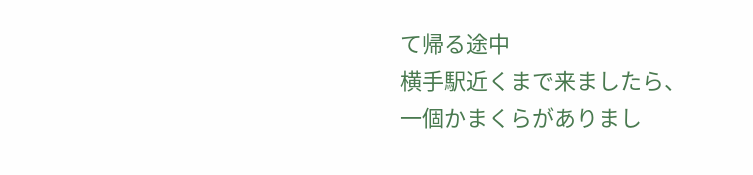て帰る途中
横手駅近くまで来ましたら、一個かまくらがありまし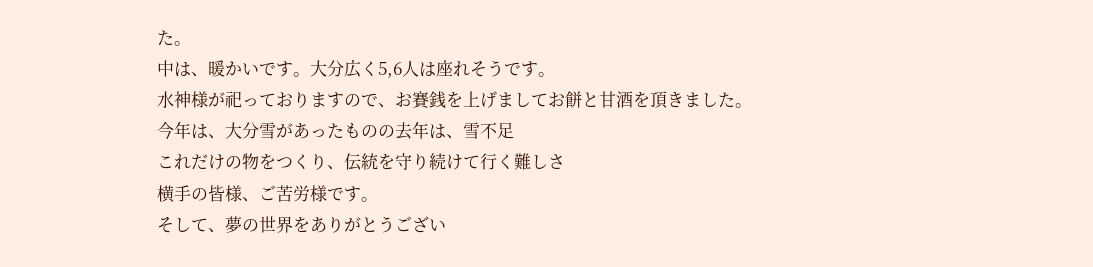た。
中は、暖かいです。大分広く5,6人は座れそうです。
水神様が祀っておりますので、お賽銭を上げましてお餅と甘酒を頂きました。
今年は、大分雪があったものの去年は、雪不足
これだけの物をつくり、伝統を守り続けて行く難しさ
横手の皆様、ご苦労様です。
そして、夢の世界をありがとうござい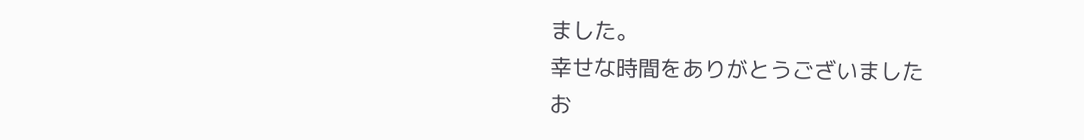ました。
幸せな時間をありがとうございました
お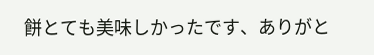餅とても美味しかったです、ありがと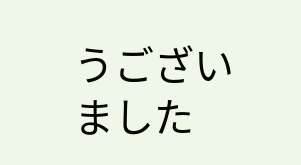うございました